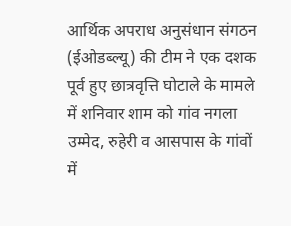आर्थिक अपराध अनुसंधान संगठन (ईओडब्ल्यू) की टीम ने एक दशक पूर्व हुए छात्रवृत्ति घोटाले के मामले में शनिवार शाम को गांव नगला उम्मेद, रुहेरी व आसपास के गांवों में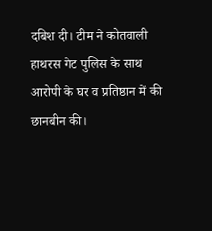दबिश दी। टीम ने कोतवाली हाथरस गेट पुलिस के साथ आरोपी के घर व प्रतिष्ठान में की छानबीन की।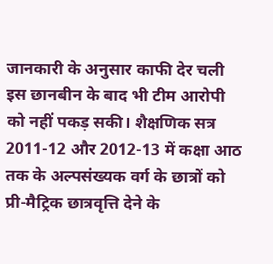जानकारी के अनुसार काफी देर चली इस छानबीन के बाद भी टीम आरोपी को नहीं पकड़ सकी। शैक्षणिक सत्र 2011-12 और 2012-13 में कक्षा आठ तक के अल्पसंख्यक वर्ग के छात्रों को प्री-मैट्रिक छात्रवृत्ति देने के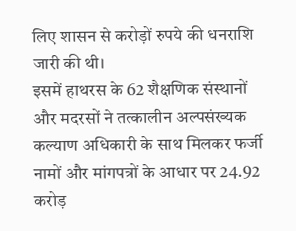लिए शासन से करोड़ों रुपये की धनराशि जारी की थी।
इसमें हाथरस के 62 शैक्षणिक संस्थानों और मदरसों ने तत्कालीन अल्पसंख्यक कल्याण अधिकारी के साथ मिलकर फर्जी नामों और मांगपत्रों के आधार पर 24.92 करोड़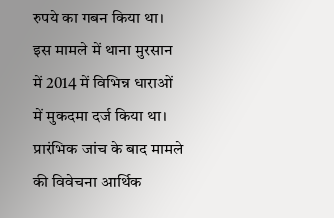रुपये का गबन किया था।
इस मामले में थाना मुरसान में 2014 में विभिन्न धाराओं में मुकदमा दर्ज किया था। प्रारंभिक जांच के बाद मामले की विवेचना आर्थिक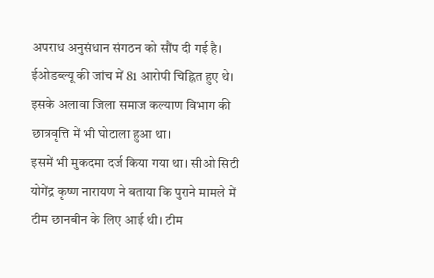अपराध अनुसंधान संगठन को सौंप दी गई है। ईओडब्ल्यू की जांच में 81 आरोपी चिह्नित हुए थे। इसके अलावा जिला समाज कल्याण विभाग की छात्रवृत्ति में भी घोटाला हुआ था।
इसमें भी मुकदमा दर्ज किया गया था। सीओ सिटी योगेंद्र कृष्ण नारायण ने बताया कि पुराने मामले में टीम छानबीन के लिए आई थी। टीम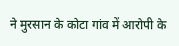ने मुरसान के कोटा गांव में आरोपी के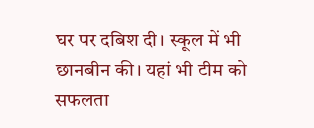घर पर दबिश दी। स्कूल में भी छानबीन की। यहां भी टीम को सफलता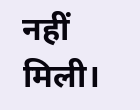नहीं मिली।